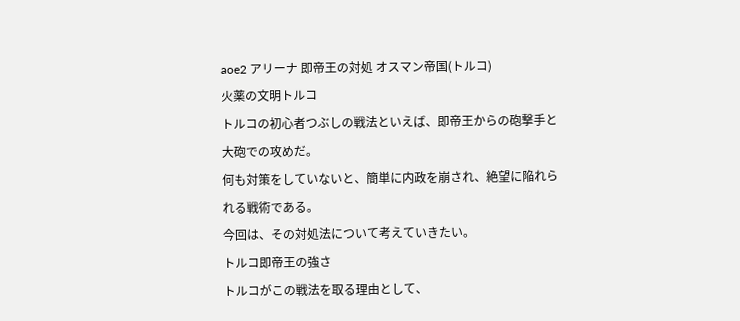aoe2 アリーナ 即帝王の対処 オスマン帝国(トルコ)
火薬の文明トルコ
トルコの初心者つぶしの戦法といえば、即帝王からの砲撃手と大砲での攻めだ。
何も対策をしていないと、簡単に内政を崩され、絶望に陥れられる戦術である。
今回は、その対処法について考えていきたい。
トルコ即帝王の強さ
トルコがこの戦法を取る理由として、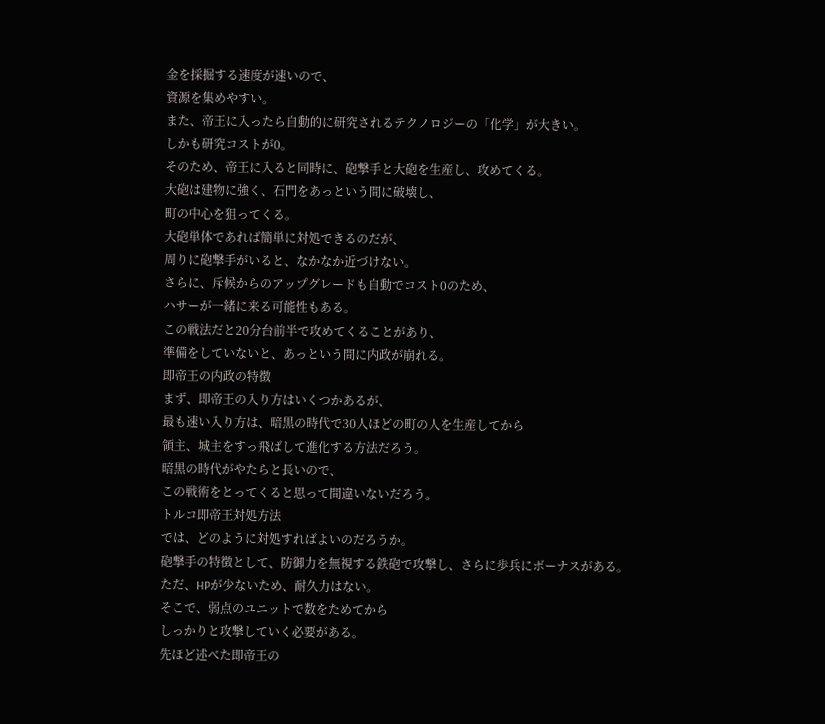金を採掘する速度が速いので、
資源を集めやすい。
また、帝王に入ったら自動的に研究されるテクノロジーの「化学」が大きい。
しかも研究コストが0。
そのため、帝王に入ると同時に、砲撃手と大砲を生産し、攻めてくる。
大砲は建物に強く、石門をあっという間に破壊し、
町の中心を狙ってくる。
大砲単体であれば簡単に対処できるのだが、
周りに砲撃手がいると、なかなか近づけない。
さらに、斥候からのアップグレードも自動でコスト0のため、
ハサーが一緒に来る可能性もある。
この戦法だと20分台前半で攻めてくることがあり、
準備をしていないと、あっという間に内政が崩れる。
即帝王の内政の特徴
まず、即帝王の入り方はいくつかあるが、
最も速い入り方は、暗黒の時代で30人ほどの町の人を生産してから
領主、城主をすっ飛ばして進化する方法だろう。
暗黒の時代がやたらと長いので、
この戦術をとってくると思って間違いないだろう。
トルコ即帝王対処方法
では、どのように対処すればよいのだろうか。
砲撃手の特徴として、防御力を無視する鉄砲で攻撃し、さらに歩兵にボーナスがある。
ただ、HPが少ないため、耐久力はない。
そこで、弱点のユニットで数をためてから
しっかりと攻撃していく必要がある。
先ほど述べた即帝王の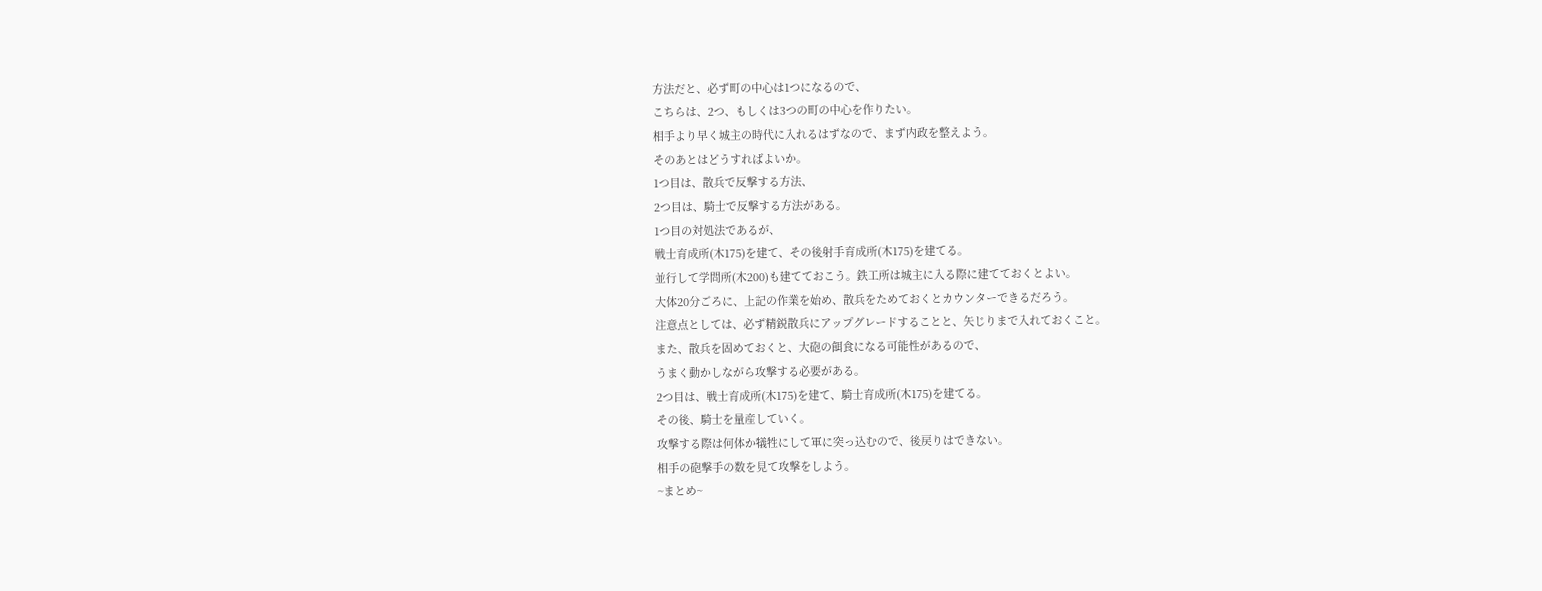方法だと、必ず町の中心は1つになるので、
こちらは、2つ、もしくは3つの町の中心を作りたい。
相手より早く城主の時代に入れるはずなので、まず内政を整えよう。
そのあとはどうすればよいか。
1つ目は、散兵で反撃する方法、
2つ目は、騎士で反撃する方法がある。
1つ目の対処法であるが、
戦士育成所(木175)を建て、その後射手育成所(木175)を建てる。
並行して学問所(木200)も建てておこう。鉄工所は城主に入る際に建てておくとよい。
大体20分ごろに、上記の作業を始め、散兵をためておくとカウンターできるだろう。
注意点としては、必ず精鋭散兵にアップグレードすることと、矢じりまで入れておくこと。
また、散兵を固めておくと、大砲の餌食になる可能性があるので、
うまく動かしながら攻撃する必要がある。
2つ目は、戦士育成所(木175)を建て、騎士育成所(木175)を建てる。
その後、騎士を量産していく。
攻撃する際は何体か犠牲にして軍に突っ込むので、後戻りはできない。
相手の砲撃手の数を見て攻撃をしよう。
~まとめ~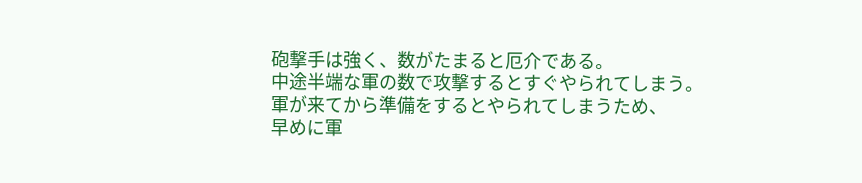砲撃手は強く、数がたまると厄介である。
中途半端な軍の数で攻撃するとすぐやられてしまう。
軍が来てから準備をするとやられてしまうため、
早めに軍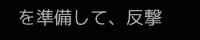を準備して、反撃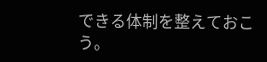できる体制を整えておこう。